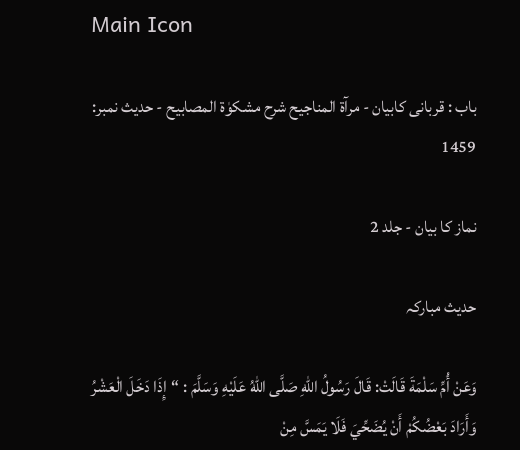Main Icon

باب : قربانی کابيان - مرآۃ المناجیح شرح مشکوٰۃ المصابیح - حدیث نمبر: 1459

نماز کا بیان - جلد 2

حدیث مبارکہ

وَعَنْ أُمِّ سَلْمَةَ قَالَتْ: قَالَ رَسُولُ اللهِ صَلَّى اللّٰهُ عَلَيْهِ وَسَلَّمَ : “إِذَا دَخَلَ الْعَشْرُ وَأَرَادَ بَعْضُكُمْ أَنْ يُضَحِّيَ فَلَا يَمَسَّ مِنْ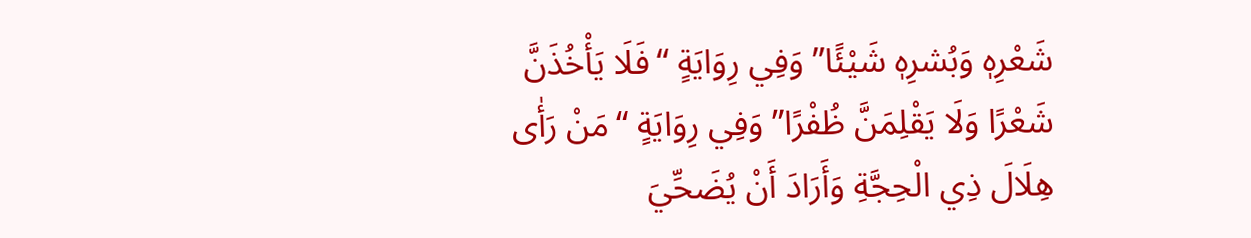شَعْرِهٖ وَبُشرِهٖ شَيْئًا” وَفِي رِوَايَةٍ “فَلَا يَأْخُذَنَّ شَعْرًا وَلَا يَقْلِمَنَّ ظُفْرًا” وَفِي رِوَايَةٍ “مَنْ رَأٰى هِلَالَ ذِي الْحِجَّةِ وَأَرَادَ أَنْ يُضَحِّيَ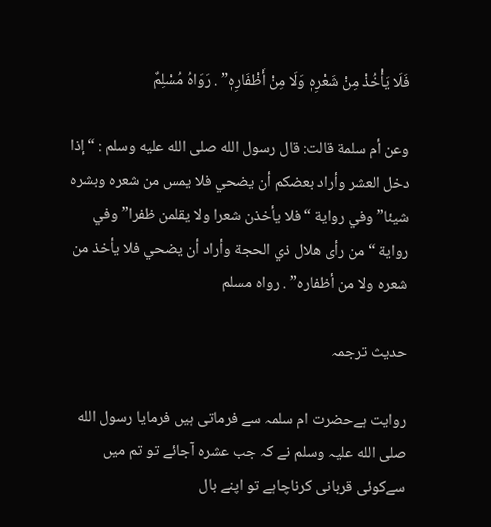فَلَا يَأْخُذْ مِنْ شَعْرِهٖ وَلَا مِنْ أَظْفَارِهٖ” . رَوَاهُ مُسْلِمٌ

وعن أم سلمة قالت: قال رسول الله صلى الله عليه وسلم : “إذا دخل العشر وأراد بعضكم أن يضحي فلا يمس من شعره وبشره شيئا” وفي رواية “فلا يأخذن شعرا ولا يقلمن ظفرا” وفي رواية “من رأى هلال ذي الحجة وأراد أن يضحي فلا يأخذ من شعره ولا من أظفاره” . رواه مسلم

حدیث ترجمہ

روایت ہےحضرت ام سلمہ سے فرماتی ہیں فرمایا رسول الله صلی الله علیہ وسلم نے کہ جب عشرہ آجائے تو تم میں سےکوئی قربانی کرناچاہے تو اپنے بال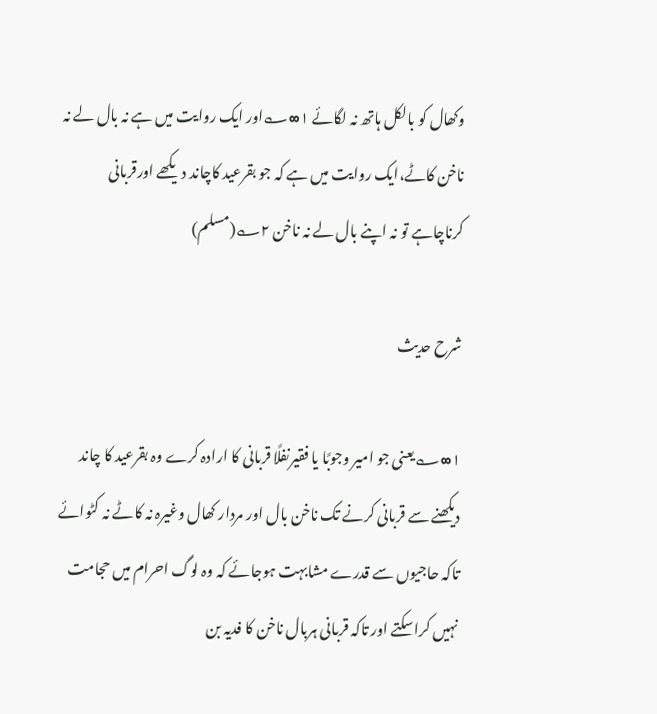وکھال کو بالکل ہاتھ نہ لگائے ۱∞؎اور ایک روایت میں ہے نہ بال لے نہ ناخن کاٹے،ایک روایت میں ہے کہ جو بقرعید کاچاند دیکھے اورقربانی کرناچاہے تو نہ اپنے بال لے نہ ناخن ۲؎(مسلم)

شرح حدیث

۱∞؎یعنی جو امیر وجوبًا یا فقیرنفلًا قربانی کا ارادہ کرے وہ بقرعید کا چاند دیکھنے سے قربانی کرنے تک ناخن بال اور مردار کھال وغیرہ نہ کاٹے نہ کٹوائے تاکہ حاجیوں سے قدرے مشابہت ہوجائے کہ وہ لوگ احرام میں حجامت نہیں کراسکتے اور تاکہ قربانی ہربال ناخن کا فدیہ بن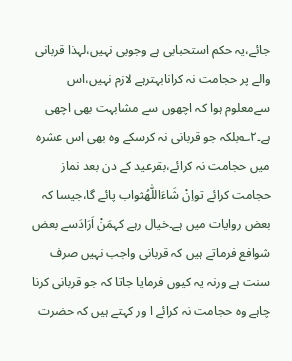جائے،یہ حکم استحبابی ہے وجوبی نہیں،لہذا قربانی والے پر حجامت نہ کرانابہترہے لازم نہیں،اس سےمعلوم ہوا کہ اچھوں سے مشابہت بھی اچھی ہے۔۲؎بلکہ جو قربانی نہ کرسکے وہ بھی اس عشرہ میں حجامت نہ کرائے،بقرعید کے دن بعد نماز حجامت کرائے تواِنْ شَاءَاللّٰهُثواب پائے گا،جیسا کہ بعض روایات میں ہے۔خیال رہے کہمَنْ اَرَادَسے بعض شوافع فرماتے ہیں کہ قربانی واجب نہیں صرف سنت ہے ورنہ یہ کیوں فرمایا جاتا کہ جو قربانی کرنا چاہے وہ حجامت نہ کرائے ا ور کہتے ہیں کہ حضرت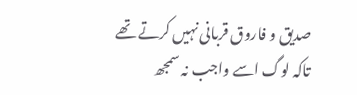صدیق و فاروق قربانی نہیں کرتے تھے تاکہ لوگ اسے واجب نہ سمجھ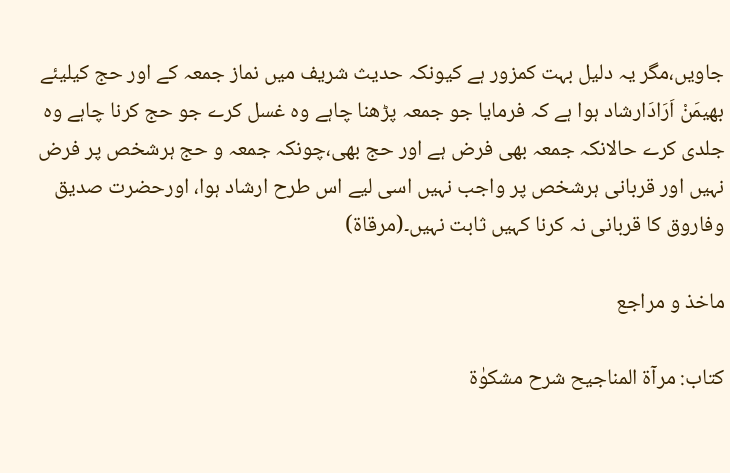جاویں،مگر یہ دلیل بہت کمزور ہے کیونکہ حدیث شریف میں نماز جمعہ کے اور حج کیلیئے بھیمَنْ اَرَادَارشاد ہوا ہے کہ فرمایا جو جمعہ پڑھنا چاہے وہ غسل کرے جو حج کرنا چاہے وہ جلدی کرے حالانکہ جمعہ بھی فرض ہے اور حج بھی،چونکہ جمعہ و حج ہرشخص پر فرض نہیں اور قربانی ہرشخص پر واجب نہیں اسی لیے اس طرح ارشاد ہوا، اورحضرت صدیق وفاروق کا قربانی نہ کرنا کہیں ثابت نہیں۔(مرقاۃ)

ماخذ و مراجع

کتاب: مرآۃ المناجیح شرح مشکوٰۃ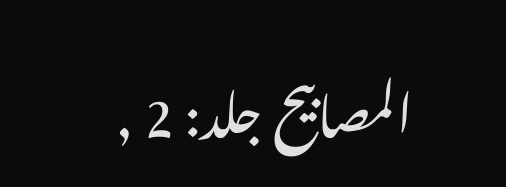المصابیح جلد: 2 ,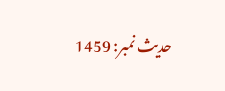حدیث نمبر: 1459